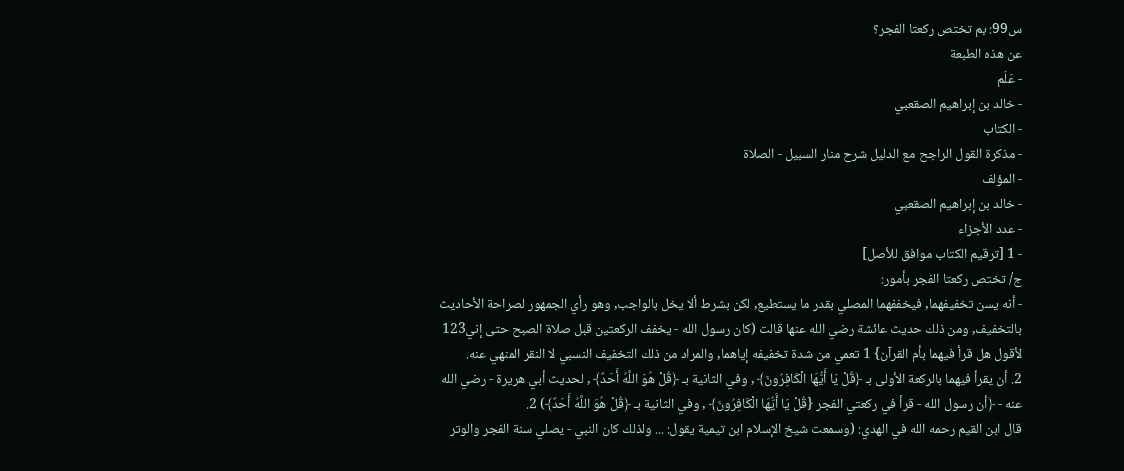س99: بم تختص ركعتا الفجر؟
عن هذه الطبعة
- عَلَم
- خالد بن إبراهيم الصقعبي
- الكتاب
- مذكرة القول الراجح مع الدليل شرح منار السبيل - الصلاة
- المؤلف
- خالد بن إبراهيم الصقعبي
- عدد الأجزاء
- 1 [ترقيم الكتاب موافق للأصل]
ج/ تختص ركعتا الفجر بأمور:
- أنه يسن تخفيفهما, فيخففهما المصلي بقدر ما يستطيع, لكن بشرط ألا يخل بالواجب, وهو رأي الجمهور لصراحة الأحاديث بالتخفيف, ومن ذلك حديث عائشة رضي الله عنها قالت (كان رسول الله - يخفف الركعتين قبل صلاة الصبح حتى إني123
لأقول هل قرأ فيهما بأم القرآن} 1 تعمي من شدة تخفيفه إياهما, والمراد من ذلك التخفيف النسبي لا النقر المنهي عنه.
2. أن يقرأ فيهما بالركعة الأولى بـ ﴿قُلْ يَا أَيُّهَا الْكَافِرُونَ﴾ , وفي الثانية بـ ﴿قُلْ هُوَ اللَّهُ أَحَدٌ﴾ , لحديث أبي هريرة - رضي الله عنه - ﴿أن رسول الله - قرأ في ركعتي الفجر {قُلْ يَا أَيُّهَا الْكَافِرُونَ﴾ , وفي الثانية بـ ﴿قُلْ هُوَ اللَّهُ أَحَدٌ﴾) 2.
قال ابن القيم رحمه الله في الهدي: (وسمعت شيخ الإسلام ابن تيمية يقول: ... ولذلك كان النبي - يصلي سنة الفجر والوتر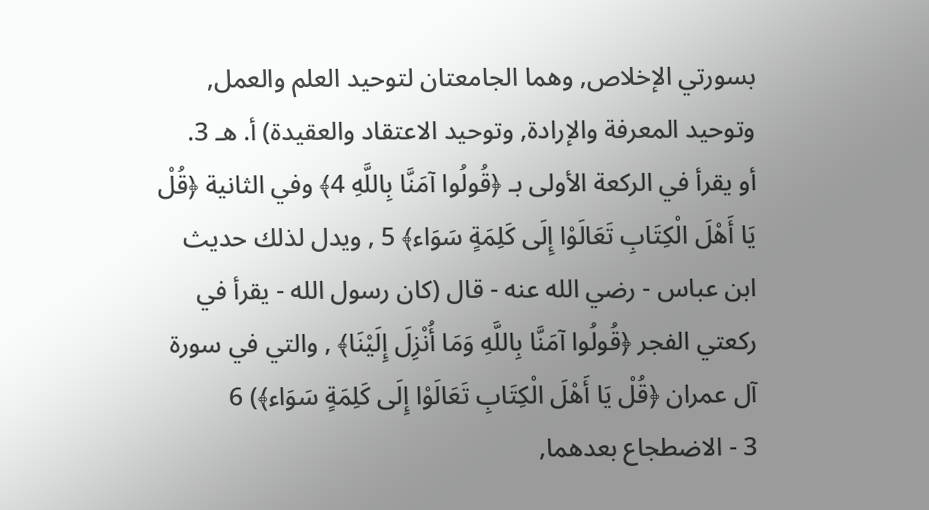بسورتي الإخلاص, وهما الجامعتان لتوحيد العلم والعمل, وتوحيد المعرفة والإرادة, وتوحيد الاعتقاد والعقيدة) أ. هـ 3.
أو يقرأ في الركعة الأولى بـ ﴿قُولُوا آمَنَّا بِاللَّهِ 4﴾ وفي الثانية ﴿قُلْ يَا أَهْلَ الْكِتَابِ تَعَالَوْا إِلَى كَلِمَةٍ سَوَاء﴾ 5 , ويدل لذلك حديث ابن عباس - رضي الله عنه - قال (كان رسول الله - يقرأ في ركعتي الفجر ﴿قُولُوا آمَنَّا بِاللَّهِ وَمَا أُنْزِلَ إِلَيْنَا﴾ , والتي في سورة آل عمران ﴿قُلْ يَا أَهْلَ الْكِتَابِ تَعَالَوْا إِلَى كَلِمَةٍ سَوَاء﴾) 6
3 - الاضطجاع بعدهما,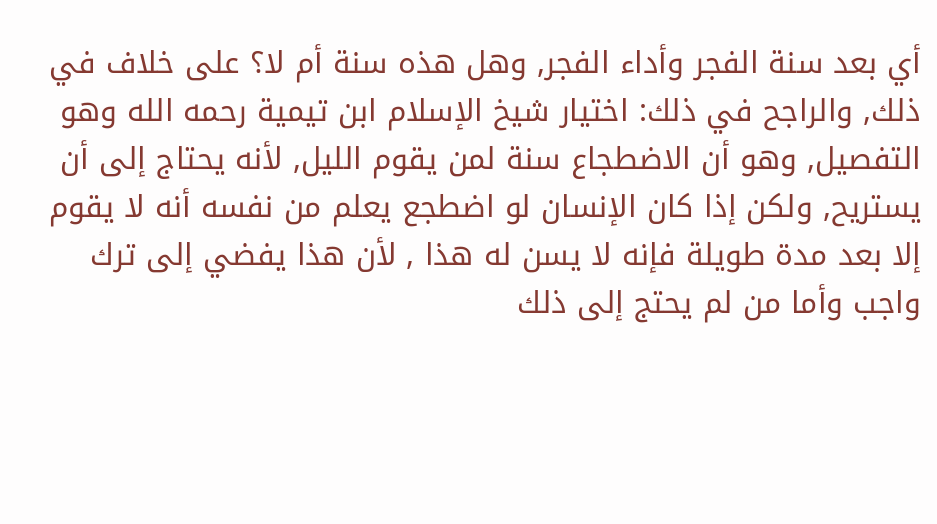أي بعد سنة الفجر وأداء الفجر, وهل هذه سنة أم لا؟ على خلاف في ذلك, والراجح في ذلك: اختيار شيخ الإسلام ابن تيمية رحمه الله وهو التفصيل, وهو أن الاضطجاع سنة لمن يقوم الليل, لأنه يحتاج إلى أن يستريح, ولكن إذا كان الإنسان لو اضطجع يعلم من نفسه أنه لا يقوم إلا بعد مدة طويلة فإنه لا يسن له هذا , لأن هذا يفضي إلى ترك واجب وأما من لم يحتج إلى ذلك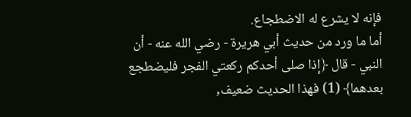فإنه لا يشرع له الاضطجاع.
أما ما ورد من حديث أبي هريرة - رضي الله عنه - أن النبي - قال ﴿إذا صلى أحدكم ركعتي الفجر فليضطجع بعدهما﴾ (1) فهذا الحديث ضعيف,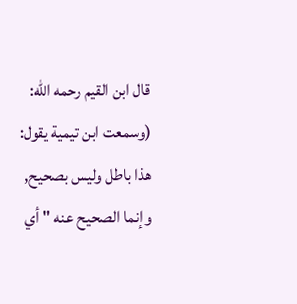قال ابن القيم رحمه الله: (وسمعت ابن تيمية يقول: هذا باطل وليس بصحيح, وإنما الصحيح عنه " أي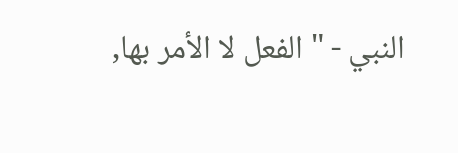النبي - " الفعل لا الأمر بها,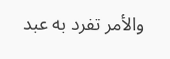والأمر تفرد به عبد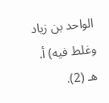الواحد بن زياد وغلط فيه) أ. هـ (2).